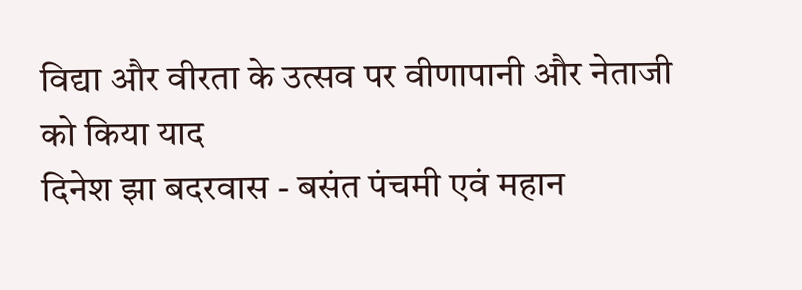विद्या और वीरता के उत्सव पर वीणापानी और नेताजी को किया याद
दिनेश झा बदरवास - बसंत पंचमी एवं महान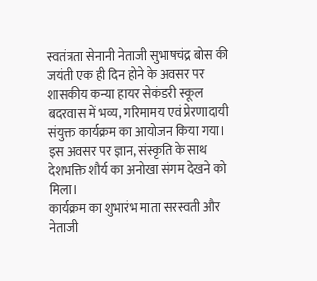स्वतंत्रता सेनानी नेताजी सुभाषचंद्र बोस की जयंती एक ही दिन होने के अवसर पर शासकीय कन्या हायर सेकंडरी स्कूल बदरवास में भव्य, गरिमामय एवं प्रेरणादायी संयुक्त कार्यक्रम का आयोजन किया गया। इस अवसर पर ज्ञान, संस्कृति के साथ देशभक्ति शौर्य का अनोखा संगम देखने को मिला।
कार्यक्रम का शुभारंभ माता सरस्वती और नेताजी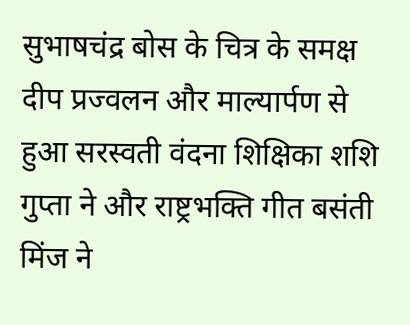सुभाषचंद्र बोस के चित्र के समक्ष दीप प्रज्वलन और माल्यार्पण से हुआ सरस्वती वंदना शिक्षिका शशि गुप्ता ने और राष्ट्रभक्ति गीत बसंती मिंज ने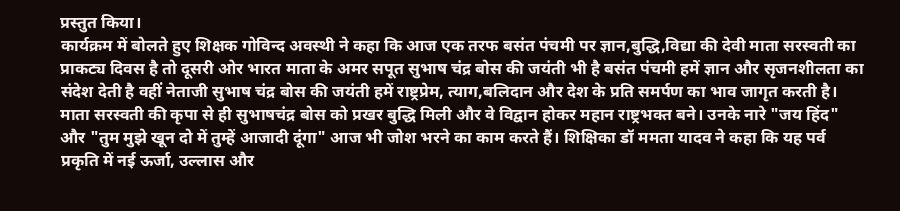प्रस्तुत किया।
कार्यक्रम में बोलते हुए शिक्षक गोविन्द अवस्थी ने कहा कि आज एक तरफ बसंत पंचमी पर ज्ञान,बुद्धि,विद्या की देवी माता सरस्वती का प्राकट्य दिवस है तो दूसरी ओर भारत माता के अमर सपूत सुभाष चंद्र बोस की जयंती भी है बसंत पंचमी हमें ज्ञान और सृजनशीलता का संदेश देती है वहीं नेताजी सुभाष चंद्र बोस की जयंती हमें राष्ट्रप्रेम, त्याग,बलिदान और देश के प्रति समर्पण का भाव जागृत करती है। माता सरस्वती की कृपा से ही सुभाषचंद्र बोस को प्रखर बुद्धि मिली और वे विद्वान होकर महान राष्ट्रभक्त बने। उनके नारे "जय हिंद" और "तुम मुझे खून दो में तुम्हें आजादी दूंगा" आज भी जोश भरने का काम करते हैं। शिक्षिका डॉ ममता यादव ने कहा कि यह पर्व प्रकृति में नई ऊर्जा, उल्लास और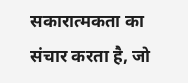सकारात्मकता का संचार करता है, जो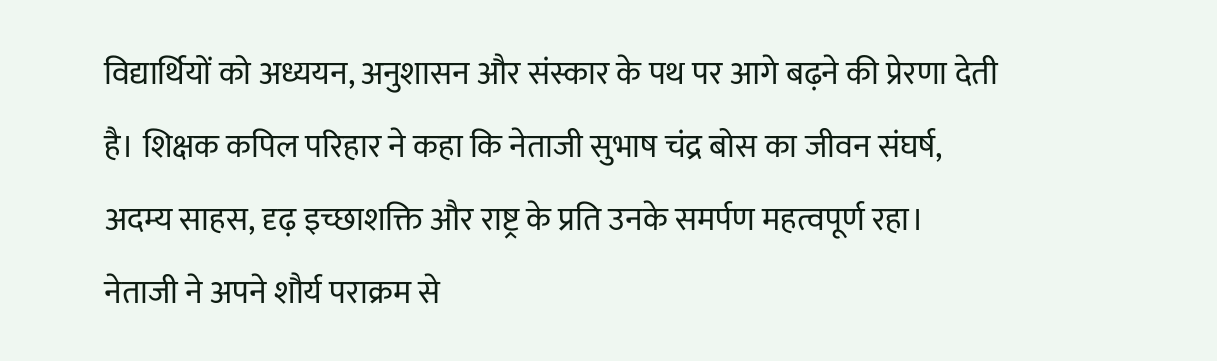विद्यार्थियों को अध्ययन, अनुशासन और संस्कार के पथ पर आगे बढ़ने की प्रेरणा देती है। शिक्षक कपिल परिहार ने कहा कि नेताजी सुभाष चंद्र बोस का जीवन संघर्ष, अदम्य साहस, दृढ़ इच्छाशक्ति और राष्ट्र के प्रति उनके समर्पण महत्वपूर्ण रहा।
नेताजी ने अपने शौर्य पराक्रम से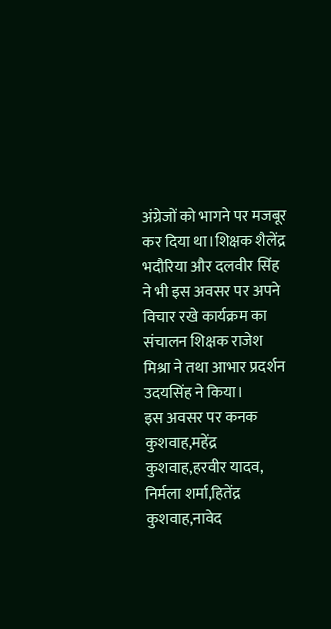अंग्रेजों को भागने पर मजबूर कर दिया था।शिक्षक शैलेंद्र भदौरिया और दलवीर सिंह ने भी इस अवसर पर अपने विचार रखे कार्यक्रम का संचालन शिक्षक राजेश मिश्रा ने तथा आभार प्रदर्शन उदयसिंह ने किया।
इस अवसर पर कनक कुशवाह,महेंद्र कुशवाह,हरवीर यादव, निर्मला शर्मा,हितेंद्र कुशवाह,नावेद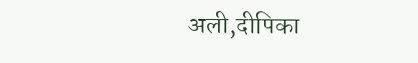अली,दीपिका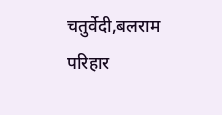चतुर्वेदी,बलराम परिहार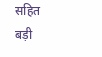सहित बड़ी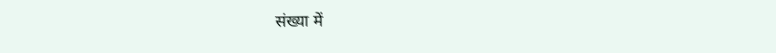संख्या में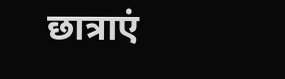छात्राएं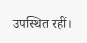उपस्थित रहीं।